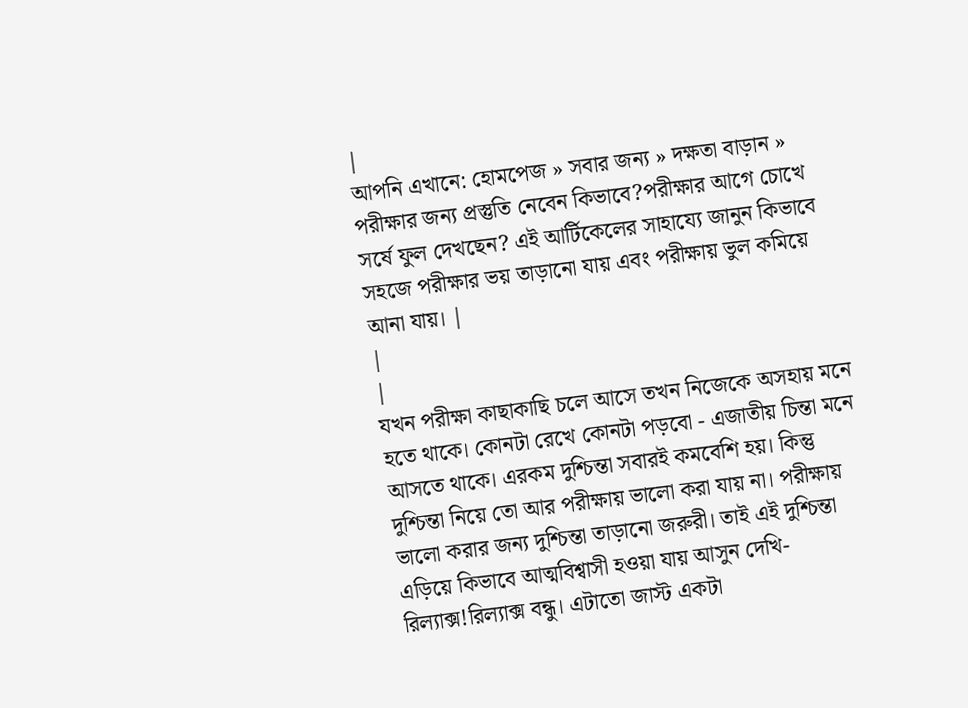|
আপনি এখানে: হোমপেজ » সবার জন্য » দক্ষতা বাড়ান » পরীক্ষার জন্য প্রস্তুতি নেবেন কিভাবে?পরীক্ষার আগে চোখে সর্ষে ফুল দেখছেন? এই আর্টিকেলের সাহায্যে জানুন কিভাবে সহজে পরীক্ষার ভয় তাড়ানো যায় এবং পরীক্ষায় ভুল কমিয়ে আনা যায়। |
|
|
যখন পরীক্ষা কাছাকাছি চলে আসে তখন নিজেকে অসহায় মনে হতে থাকে। কোনটা রেখে কোনটা পড়বো - এজাতীয় চিন্তা মনে আসতে থাকে। এরকম দুশ্চিন্তা সবারই কমবেশি হয়। কিন্তু দুশ্চিন্তা নিয়ে তো আর পরীক্ষায় ভালো করা যায় না। পরীক্ষায় ভালো করার জন্য দুশ্চিন্তা তাড়ানো জরুরী। তাই এই দুশ্চিন্তা এড়িয়ে কিভাবে আত্মবিশ্বাসী হওয়া যায় আসুন দেখি-
রিল্যাক্স!রিল্যাক্স বন্ধু। এটাতো জাস্ট একটা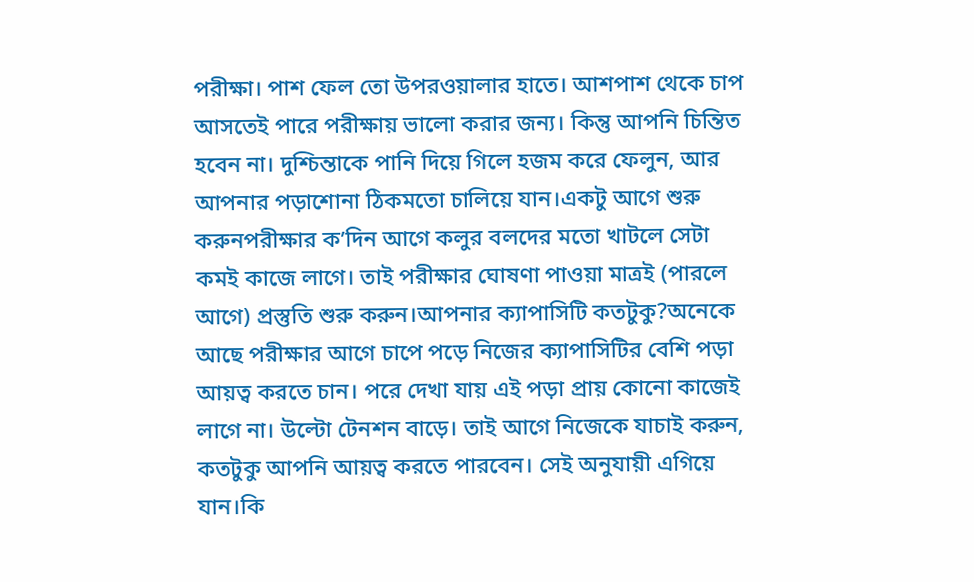পরীক্ষা। পাশ ফেল তো উপরওয়ালার হাতে। আশপাশ থেকে চাপ আসতেই পারে পরীক্ষায় ভালো করার জন্য। কিন্তু আপনি চিন্তিত হবেন না। দুশ্চিন্তাকে পানি দিয়ে গিলে হজম করে ফেলুন, আর আপনার পড়াশোনা ঠিকমতো চালিয়ে যান।একটু আগে শুরু করুনপরীক্ষার ক’দিন আগে কলুর বলদের মতো খাটলে সেটা কমই কাজে লাগে। তাই পরীক্ষার ঘোষণা পাওয়া মাত্রই (পারলে আগে) প্রস্তুতি শুরু করুন।আপনার ক্যাপাসিটি কতটুকু?অনেকে আছে পরীক্ষার আগে চাপে পড়ে নিজের ক্যাপাসিটির বেশি পড়া আয়ত্ব করতে চান। পরে দেখা যায় এই পড়া প্রায় কোনো কাজেই লাগে না। উল্টো টেনশন বাড়ে। তাই আগে নিজেকে যাচাই করুন, কতটুকু আপনি আয়ত্ব করতে পারবেন। সেই অনুযায়ী এগিয়ে যান।কি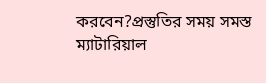করবেন?প্রস্তুতির সময় সমস্ত ম্যাটারিয়াল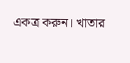একত্র করুন। খাতার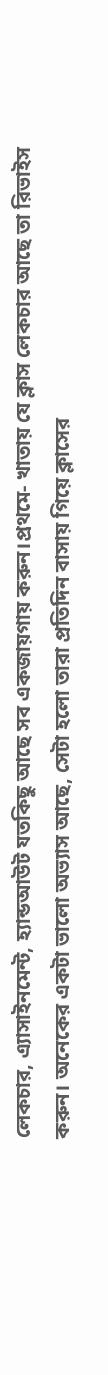লেকচার, এ্যাসাইনমেন্ট, হ্যান্ডআউট যতকিছু আছে সব একজায়গায় করুন।প্রথমে- খাতায় যে ক্লাস লেকচার আছে তা রিভাইস করুন। অনেকের একটা ভালো অভ্যাস আছে, সেটা হলো তারা প্রতিদিন বাসায় গিয়ে ক্লাসের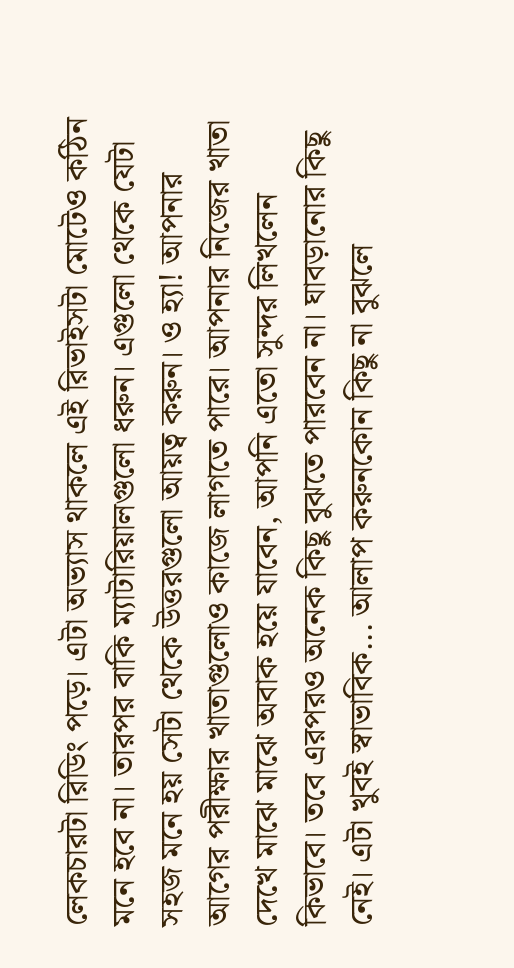লেকচারটা রিডিং পড়ে। এটা অভ্যাস থাকলে এই রিভাইসটা মোটেও কঠিন মনে হবে না। তারপর বাকি ম্যাটারিয়ালগুলো ধরুন। এগুলো থেকে যেটা সহজ মনে হয় সেটা থেকে উত্তরগুলো আয়ত্ব করুন। ও হ্যা! আপনার আগের পরীক্ষার খাতাগুলোও কাজে লাগতে পারে। আপনার নিজের খাতা দেখে মাঝে মাঝে অবাক হয়ে যাবেন, আপনি এতো সুন্দর লিখলেন কিভাবে। তবে এরপরও অনেক কিছু বুঝতে পারবেন না। ঘাবড়ানোর কিছু নেই। এটা খুবই স্বাভাবিক... আলাপ করুনকোন কিছু না বুঝলে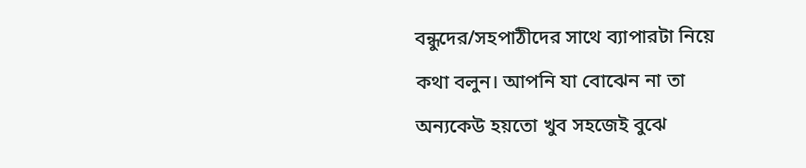বন্ধুদের/সহপাঠীদের সাথে ব্যাপারটা নিয়ে কথা বলুন। আপনি যা বোঝেন না তা অন্যকেউ হয়তো খুব সহজেই বুঝে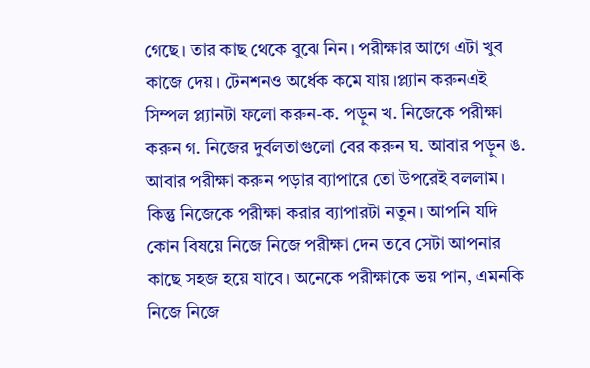গেছে। তার কাছ থেকে বুঝে নিন। পরীক্ষার আগে এটা খুব কাজে দেয়। টেনশনও অর্ধেক কমে যায়।প্ল্যান করুনএই সিম্পল প্ল্যানটা ফলো করুন-ক. পড়ুন খ. নিজেকে পরীক্ষা করুন গ. নিজের দুর্বলতাগুলো বের করুন ঘ. আবার পড়ুন ঙ. আবার পরীক্ষা করুন পড়ার ব্যাপারে তো উপরেই বললাম। কিন্তু নিজেকে পরীক্ষা করার ব্যাপারটা নতুন। আপনি যদি কোন বিষয়ে নিজে নিজে পরীক্ষা দেন তবে সেটা আপনার কাছে সহজ হয়ে যাবে। অনেকে পরীক্ষাকে ভয় পান, এমনকি নিজে নিজে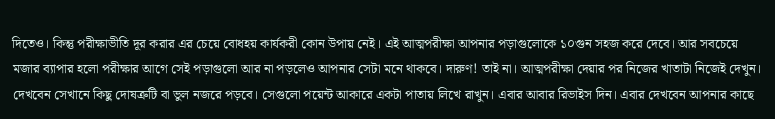দিতেও। কিন্তু পরীক্ষাভীতি দূর করার এর চেয়ে বোধহয় কার্যকরী কোন উপায় নেই। এই আত্মপরীক্ষা আপনার পড়াগুলোকে ১০গুন সহজ করে দেবে। আর সবচেয়ে মজার ব্যাপার হলো পরীক্ষার আগে সেই পড়াগুলো আর না পড়লেও আপনার সেটা মনে থাকবে। দারুণ! তাই না। আত্মপরীক্ষা দেয়ার পর নিজের খাতাটা নিজেই দেখুন। দেখবেন সেখানে কিছু দোষত্রুটি বা ভুল নজরে পড়বে। সেগুলো পয়েন্ট আকারে একটা পাতায় লিখে রাখুন। এবার আবার রিভাইস দিন। এবার দেখবেন আপনার কাছে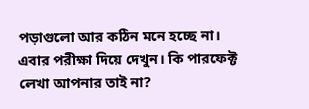পড়াগুলো আর কঠিন মনে হচ্ছে না। এবার পরীক্ষা দিয়ে দেখুন। কি পারফেক্ট লেখা আপনার তাই না?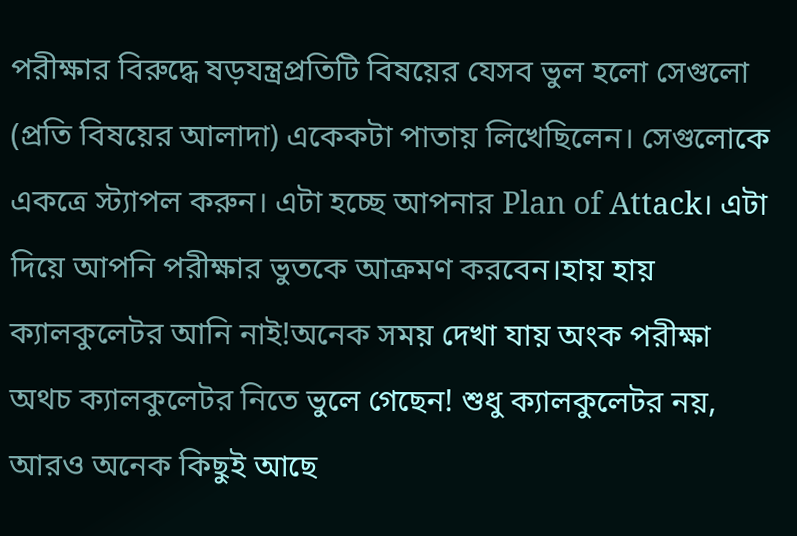পরীক্ষার বিরুদ্ধে ষড়যন্ত্রপ্রতিটি বিষয়ের যেসব ভুল হলো সেগুলো (প্রতি বিষয়ের আলাদা) একেকটা পাতায় লিখেছিলেন। সেগুলোকে একত্রে স্ট্যাপল করুন। এটা হচ্ছে আপনার Plan of Attack। এটা দিয়ে আপনি পরীক্ষার ভুতকে আক্রমণ করবেন।হায় হায় ক্যালকুলেটর আনি নাই!অনেক সময় দেখা যায় অংক পরীক্ষা অথচ ক্যালকুলেটর নিতে ভুলে গেছেন! শুধু ক্যালকুলেটর নয়, আরও অনেক কিছুই আছে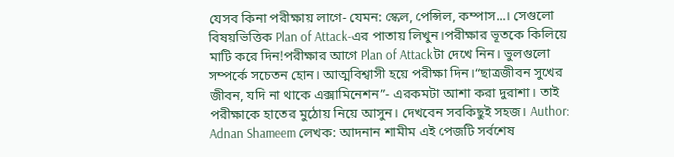যেসব কিনা পরীক্ষায় লাগে- যেমন: স্কেল, পেন্সিল, কম্পাস...। সেগুলো বিষয়ভিত্তিক Plan of Attack-এর পাতায় লিখুন।পরীক্ষার ভূতকে কিলিয়ে মাটি করে দিন!পরীক্ষার আগে Plan of Attackটা দেখে নিন। ভুলগুলো সম্পর্কে সচেতন হোন। আত্মবিশ্বাসী হয়ে পরীক্ষা দিন।“ছাত্রজীবন সুখের জীবন, যদি না থাকে এক্সামিনেশন”- এরকমটা আশা করা দুরাশা। তাই পরীক্ষাকে হাতের মুঠোয় নিয়ে আসুন। দেখবেন সবকিছুই সহজ। Author: Adnan Shameem লেখক: আদনান শামীম এই পেজটি সর্বশেষ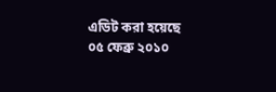এডিট করা হয়েছে ০৫ ফেব্রু ২০১০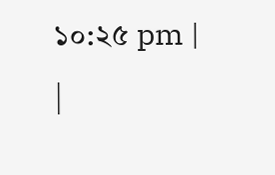১০:২৫ pm |
|